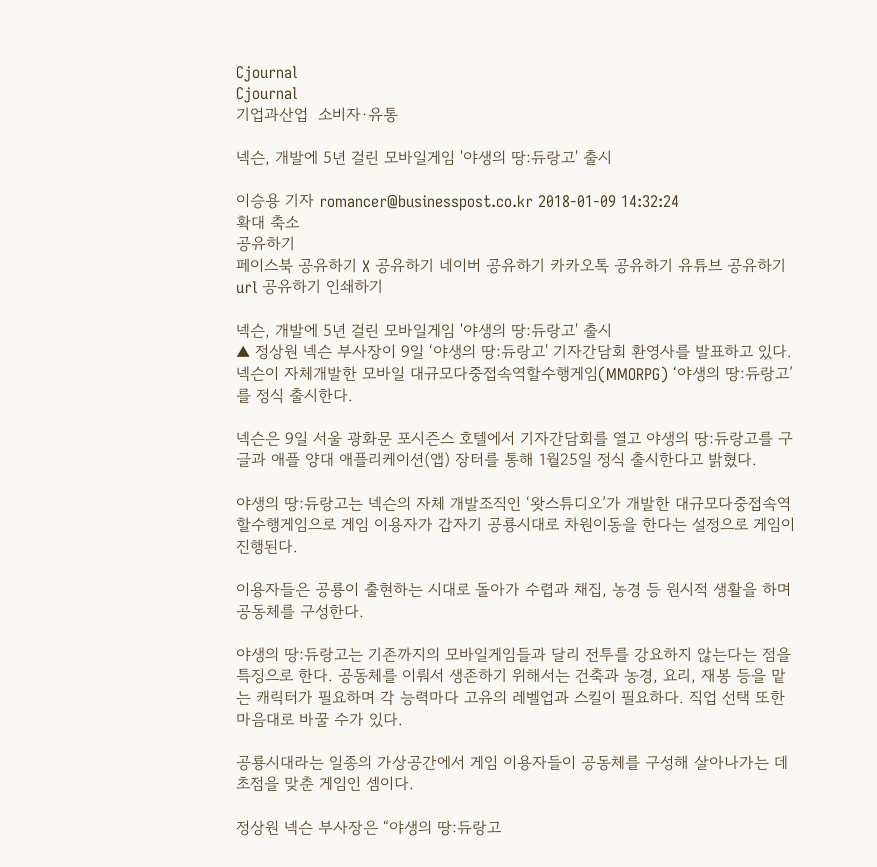Cjournal
Cjournal
기업과산업  소비자·유통

넥슨, 개발에 5년 걸린 모바일게임 '야생의 땅:듀랑고' 출시

이승용 기자 romancer@businesspost.co.kr 2018-01-09 14:32:24
확대 축소
공유하기
페이스북 공유하기 X 공유하기 네이버 공유하기 카카오톡 공유하기 유튜브 공유하기 url 공유하기 인쇄하기

넥슨, 개발에 5년 걸린 모바일게임 '야생의 땅:듀랑고' 출시
▲ 정상원 넥슨 부사장이 9일 ‘야생의 땅:듀랑고' 기자간담회 환영사를 발표하고 있다.
넥슨이 자체개발한 모바일 대규모다중접속역할수행게임(MMORPG) ‘야생의 땅:듀랑고’를 정식 출시한다.

넥슨은 9일 서울 광화문 포시즌스 호텔에서 기자간담회를 열고 야생의 땅:듀랑고를 구글과 애플 양대 애플리케이션(앱) 장터를 통해 1월25일 정식 출시한다고 밝혔다.

야생의 땅:듀랑고는 넥슨의 자체 개발조직인 ‘왓스튜디오’가 개발한 대규모다중접속역할수행게임으로 게임 이용자가 갑자기 공룡시대로 차원이동을 한다는 설정으로 게임이 진행된다.

이용자들은 공룡이 출현하는 시대로 돌아가 수렵과 채집, 농경 등 원시적 생활을 하며 공동체를 구성한다.

야생의 땅:듀랑고는 기존까지의 모바일게임들과 달리 전투를 강요하지 않는다는 점을 특징으로 한다. 공동체를 이뤄서 생존하기 위해서는 건축과 농경, 요리, 재봉 등을 맡는 캐릭터가 필요하며 각 능력마다 고유의 레벨업과 스킬이 필요하다. 직업 선택 또한 마음대로 바꿀 수가 있다.

공룡시대라는 일종의 가상공간에서 게임 이용자들이 공동체를 구성해 살아나가는 데 초점을 맞춘 게임인 셈이다.

정상원 넥슨 부사장은 “야생의 땅:듀랑고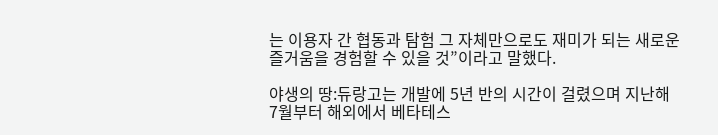는 이용자 간 협동과 탐험 그 자체만으로도 재미가 되는 새로운 즐거움을 경험할 수 있을 것”이라고 말했다.

야생의 땅:듀랑고는 개발에 5년 반의 시간이 걸렸으며 지난해 7월부터 해외에서 베타테스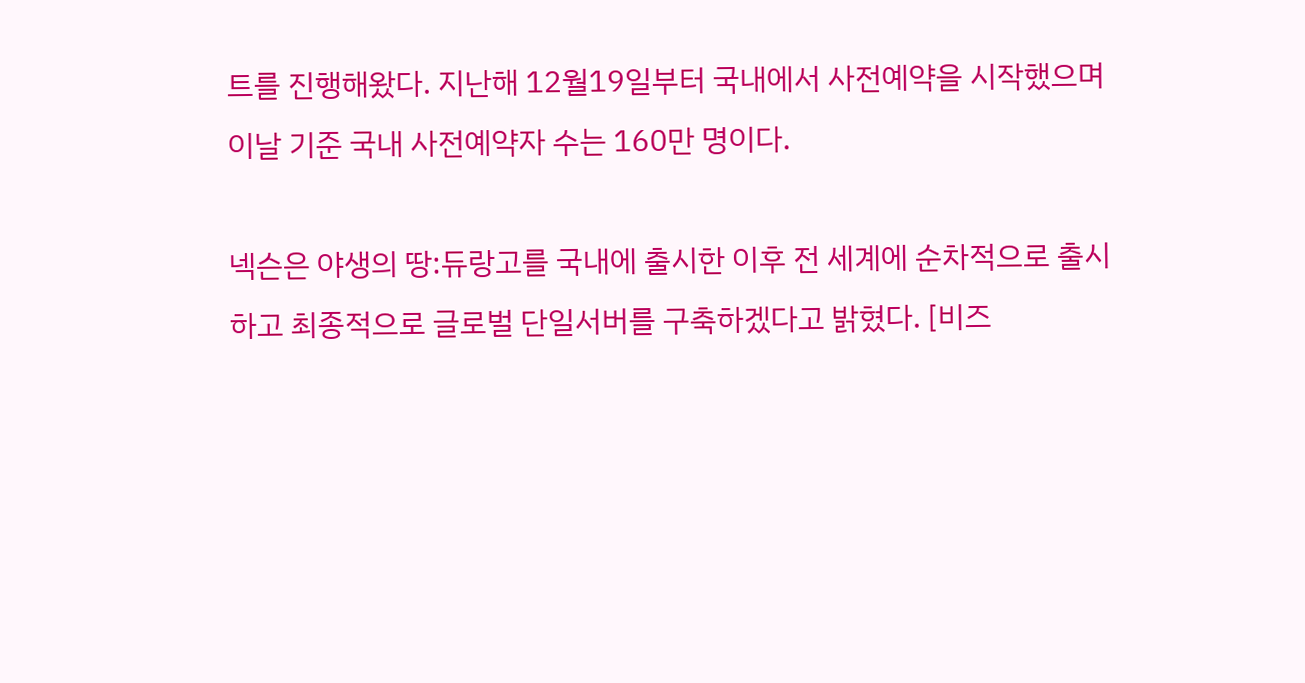트를 진행해왔다. 지난해 12월19일부터 국내에서 사전예약을 시작했으며 이날 기준 국내 사전예약자 수는 160만 명이다.

넥슨은 야생의 땅:듀랑고를 국내에 출시한 이후 전 세계에 순차적으로 출시하고 최종적으로 글로벌 단일서버를 구축하겠다고 밝혔다. [비즈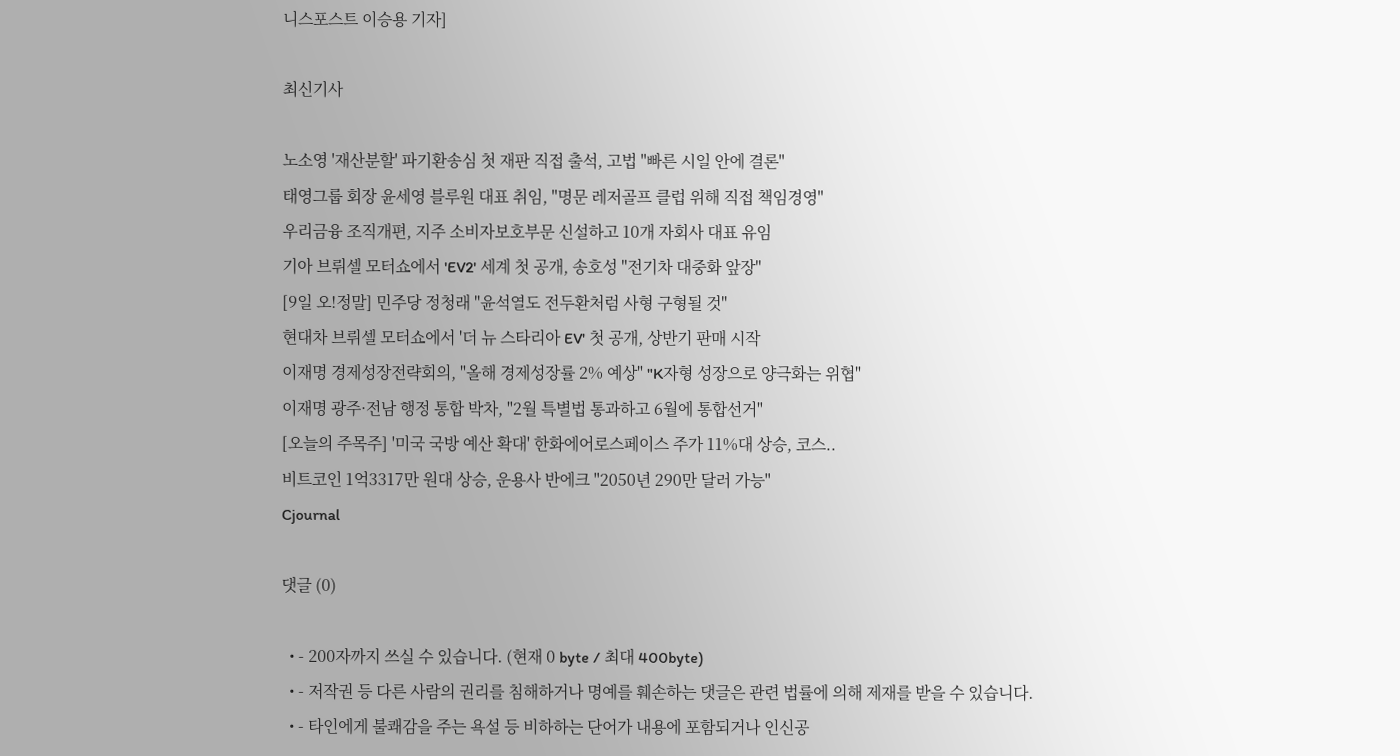니스포스트 이승용 기자]

최신기사

노소영 '재산분할' 파기환송심 첫 재판 직접 출석, 고법 "빠른 시일 안에 결론"
태영그룹 회장 윤세영 블루원 대표 취임, "명문 레저골프 클럽 위해 직접 책임경영"
우리금융 조직개편, 지주 소비자보호부문 신설하고 10개 자회사 대표 유임
기아 브뤼셀 모터쇼에서 'EV2' 세계 첫 공개, 송호성 "전기차 대중화 앞장"
[9일 오!정말] 민주당 정청래 "윤석열도 전두환처럼 사형 구형될 것"
현대차 브뤼셀 모터쇼에서 '더 뉴 스타리아 EV' 첫 공개, 상반기 판매 시작
이재명 경제성장전략회의, "올해 경제성장률 2% 예상" "K자형 성장으로 양극화는 위협"
이재명 광주·전남 행정 통합 박차, "2월 특별법 통과하고 6월에 통합선거"
[오늘의 주목주] '미국 국방 예산 확대' 한화에어로스페이스 주가 11%대 상승, 코스..
비트코인 1억3317만 원대 상승, 운용사 반에크 "2050년 290만 달러 가능"
Cjournal

댓글 (0)

  • - 200자까지 쓰실 수 있습니다. (현재 0 byte / 최대 400byte)
  • - 저작권 등 다른 사람의 권리를 침해하거나 명예를 훼손하는 댓글은 관련 법률에 의해 제재를 받을 수 있습니다.
  • - 타인에게 불쾌감을 주는 욕설 등 비하하는 단어가 내용에 포함되거나 인신공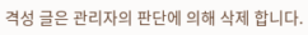격성 글은 관리자의 판단에 의해 삭제 합니다.